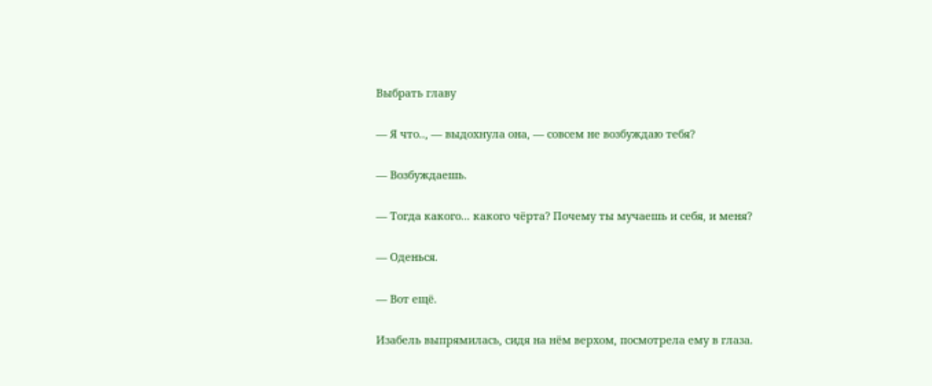Выбрать главу

— Я что.., — выдохнула она, — совсем не возбуждаю тебя?

— Возбуждаешь.

— Тогда какого... какого чёрта? Почему ты мучаешь и себя, и меня?

— Оденься.

— Вот ещё.

Изабель выпрямилась, сидя на нём верхом, посмотрела ему в глаза.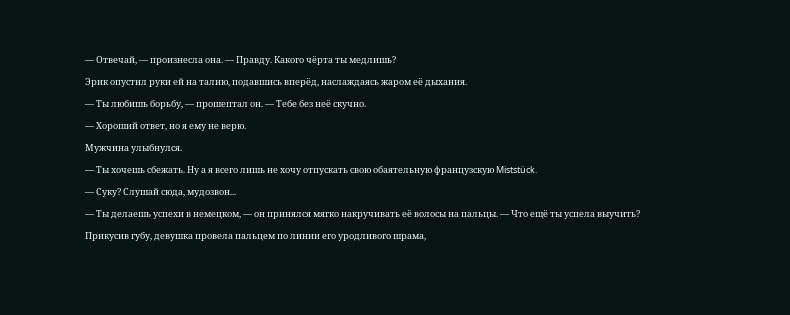— Отвечай, — произнесла она. — Правду. Какого чёрта ты медлишь?

Эрик опустил руки ей на талию, подавшись вперёд, наслаждаясь жаром её дыхания.

— Ты любишь борьбу, — прошептал он. — Тебе без неё скучно.

— Хороший ответ, но я ему не верю.

Мужчина улыбнулся.

— Ты хочешь сбежать. Ну а я всего лишь не хочу отпускать свою обаятельную французскую Miststück.

— Суку? Слушай сюда, мудозвон...

— Ты делаешь успехи в немецком, — он принялся мягко накручивать её волосы на пальцы. — Что ещё ты успела выучить?

Прикусив губу, девушка провела пальцем по линии его уродливого шрама,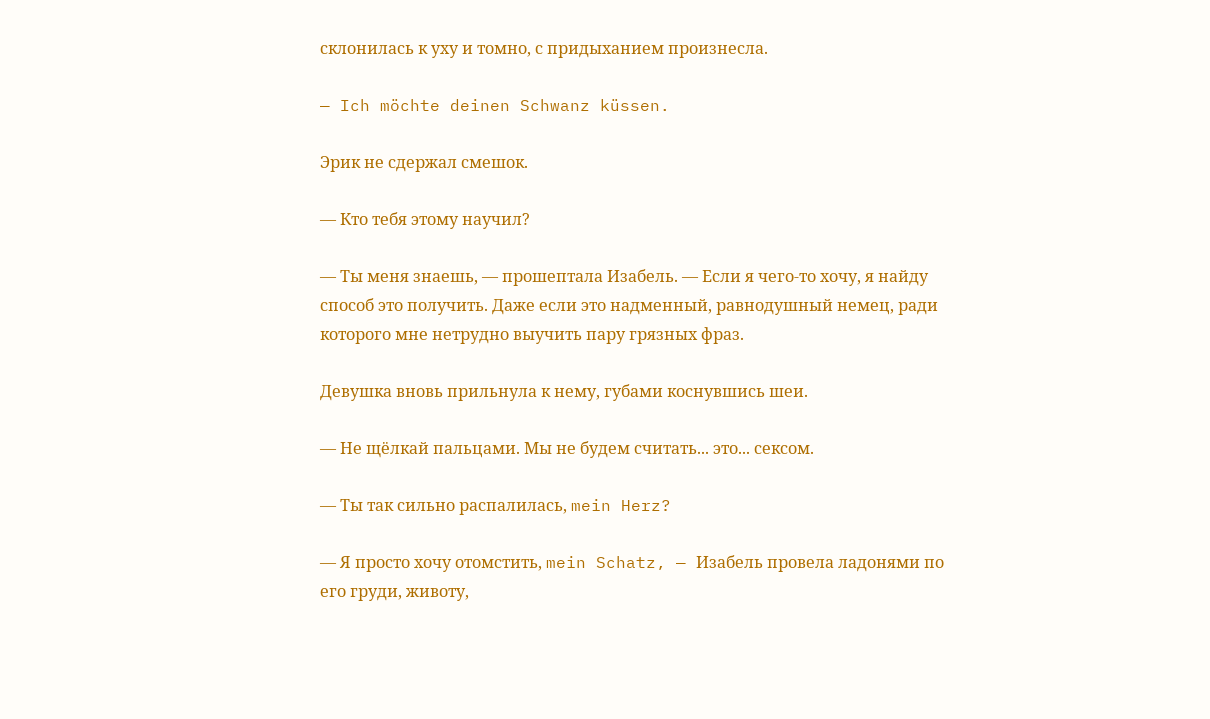склонилась к уху и томно, с придыханием произнесла.

— Ich möchte deinen Schwanz küssen.

Эрик не сдержал смешок.

— Кто тебя этому научил?

— Ты меня знаешь, — прошептала Изабель. — Если я чего-то хочу, я найду способ это получить. Даже если это надменный, равнодушный немец, ради которого мне нетрудно выучить пару грязных фраз.

Девушка вновь прильнула к нему, губами коснувшись шеи.

— Не щёлкай пальцами. Мы не будем считать... это... сексом.

— Ты так сильно распалилась, mein Herz?

— Я просто хочу отомстить, mein Schatz, — Изабель провела ладонями по его груди, животу,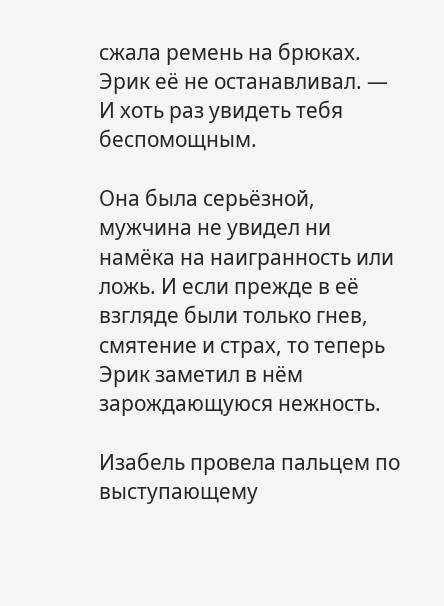сжала ремень на брюках. Эрик её не останавливал. — И хоть раз увидеть тебя беспомощным.

Она была серьёзной, мужчина не увидел ни намёка на наигранность или ложь. И если прежде в её взгляде были только гнев, смятение и страх, то теперь Эрик заметил в нём зарождающуюся нежность.

Изабель провела пальцем по выступающему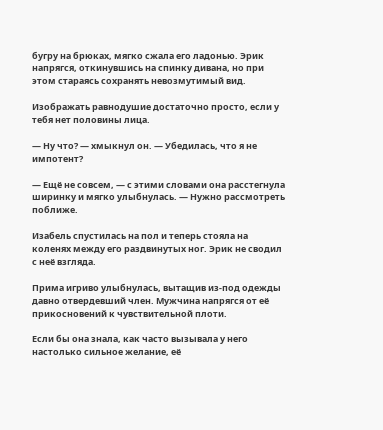бугру на брюках, мягко сжала его ладонью. Эрик напрягся, откинувшись на спинку дивана, но при этом стараясь сохранять невозмутимый вид.

Изображать равнодушие достаточно просто, если у тебя нет половины лица.

— Ну что? — хмыкнул он. — Убедилась, что я не импотент?

— Ещё не совсем, — с этими словами она расстегнула ширинку и мягко улыбнулась. — Нужно рассмотреть поближе.

Изабель спустилась на пол и теперь стояла на коленях между его раздвинутых ног. Эрик не сводил с неё взгляда.

Прима игриво улыбнулась, вытащив из-под одежды давно отвердевший член. Мужчина напрягся от её прикосновений к чувствительной плоти.

Если бы она знала, как часто вызывала у него настолько сильное желание, её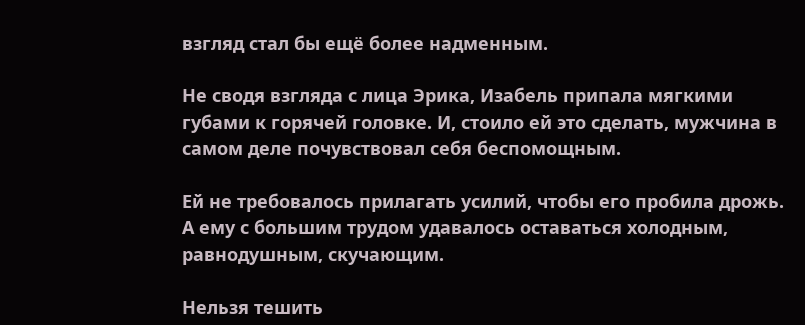взгляд стал бы ещё более надменным.

Не сводя взгляда с лица Эрика, Изабель припала мягкими губами к горячей головке. И, стоило ей это сделать, мужчина в самом деле почувствовал себя беспомощным.

Ей не требовалось прилагать усилий, чтобы его пробила дрожь. А ему с большим трудом удавалось оставаться холодным, равнодушным, скучающим.

Нельзя тешить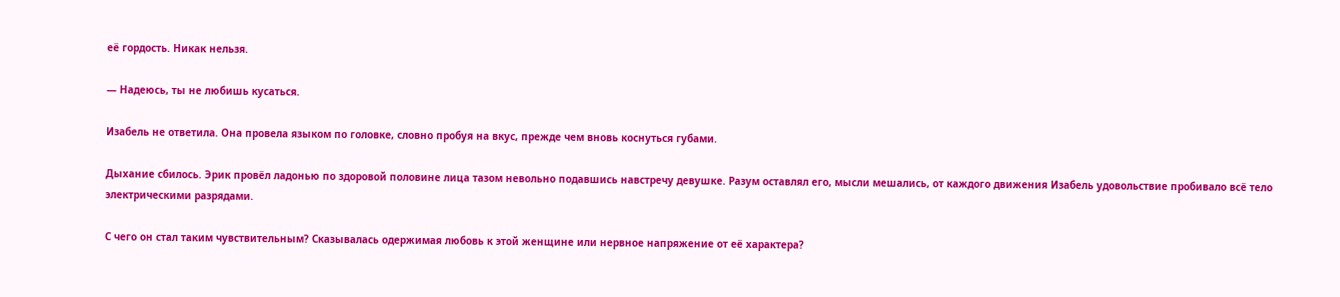её гордость. Никак нельзя.

— Надеюсь, ты не любишь кусаться.

Изабель не ответила. Она провела языком по головке, словно пробуя на вкус, прежде чем вновь коснуться губами.

Дыхание сбилось. Эрик провёл ладонью по здоровой половине лица тазом невольно подавшись навстречу девушке. Разум оставлял его, мысли мешались, от каждого движения Изабель удовольствие пробивало всё тело электрическими разрядами.

С чего он стал таким чувствительным? Сказывалась одержимая любовь к этой женщине или нервное напряжение от её характера?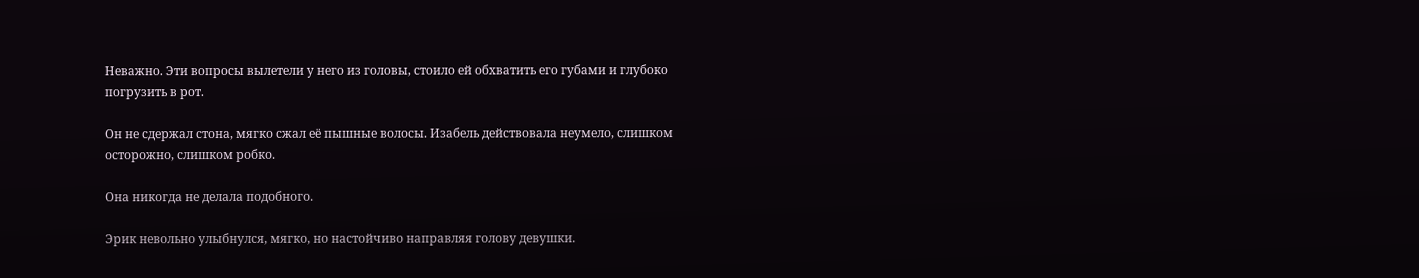Неважно. Эти вопросы вылетели у него из головы, стоило ей обхватить его губами и глубоко погрузить в рот.

Он не сдержал стона, мягко сжал её пышные волосы. Изабель действовала неумело, слишком осторожно, слишком робко.

Она никогда не делала подобного.

Эрик невольно улыбнулся, мягко, но настойчиво направляя голову девушки.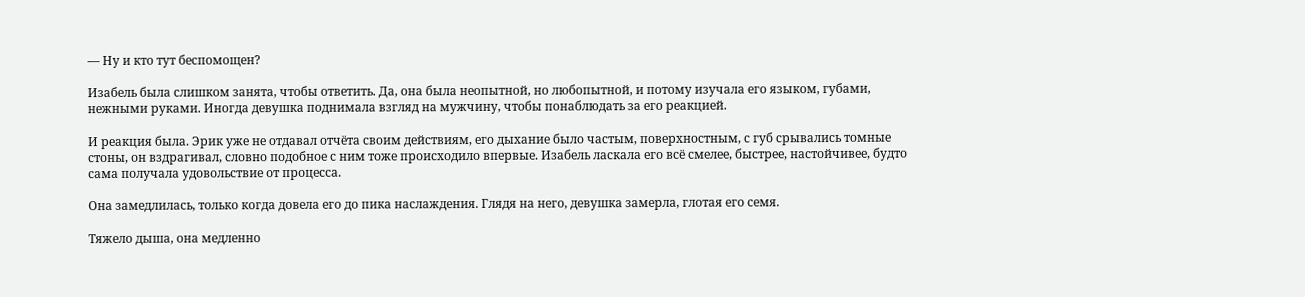— Ну и кто тут беспомощен?

Изабель была слишком занята, чтобы ответить. Да, она была неопытной, но любопытной, и потому изучала его языком, губами, нежными руками. Иногда девушка поднимала взгляд на мужчину, чтобы понаблюдать за его реакцией.

И реакция была. Эрик уже не отдавал отчёта своим действиям, его дыхание было частым, поверхностным, с губ срывались томные стоны, он вздрагивал, словно подобное с ним тоже происходило впервые. Изабель ласкала его всё смелее, быстрее, настойчивее, будто сама получала удовольствие от процесса.

Она замедлилась, только когда довела его до пика наслаждения. Глядя на него, девушка замерла, глотая его семя.

Тяжело дыша, она медленно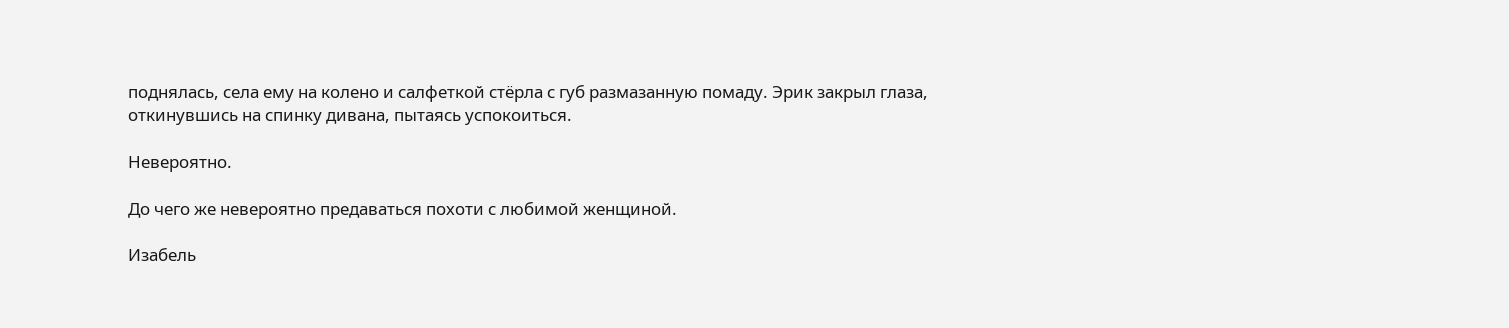поднялась, села ему на колено и салфеткой стёрла с губ размазанную помаду. Эрик закрыл глаза, откинувшись на спинку дивана, пытаясь успокоиться.

Невероятно.

До чего же невероятно предаваться похоти с любимой женщиной.

Изабель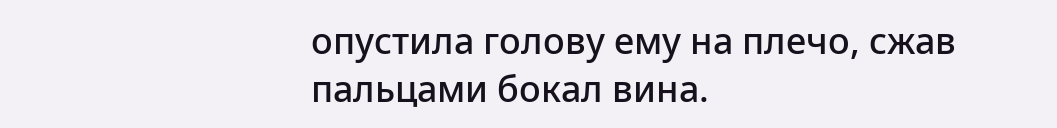опустила голову ему на плечо, сжав пальцами бокал вина.